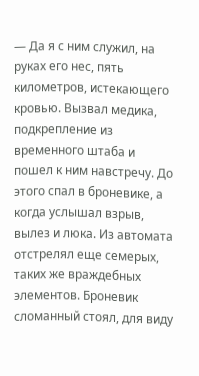— Да я с ним служил, на руках его нес, пять километров, истекающего кровью. Вызвал медика, подкрепление из временного штаба и пошел к ним навстречу. До этого спал в броневике, а когда услышал взрыв, вылез и люка. Из автомата отстрелял еще семерых, таких же враждебных элементов. Броневик сломанный стоял, для виду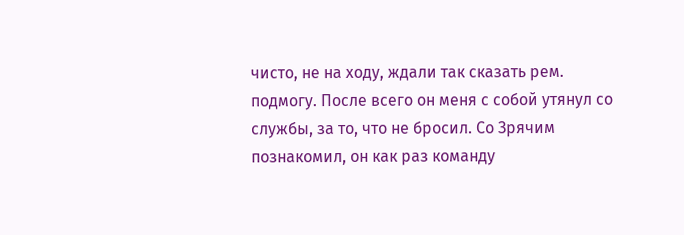чисто, не на ходу, ждали так сказать рем. подмогу. После всего он меня с собой утянул со службы, за то, что не бросил. Со Зрячим познакомил, он как раз команду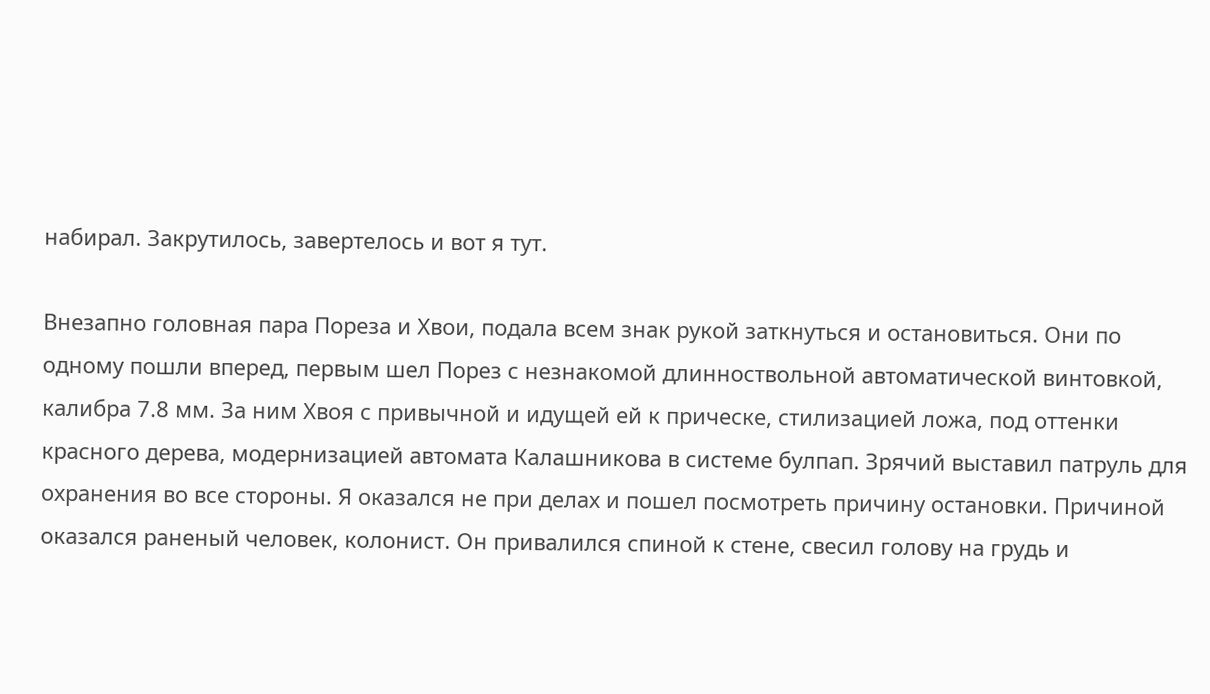набирал. Закрутилось, завертелось и вот я тут.

Внезапно головная пара Пореза и Хвои, подала всем знак рукой заткнуться и остановиться. Они по одному пошли вперед, первым шел Порез с незнакомой длинноствольной автоматической винтовкой, калибра 7.8 мм. За ним Хвоя с привычной и идущей ей к прическе, стилизацией ложа, под оттенки красного дерева, модернизацией автомата Калашникова в системе булпап. Зрячий выставил патруль для охранения во все стороны. Я оказался не при делах и пошел посмотреть причину остановки. Причиной оказался раненый человек, колонист. Он привалился спиной к стене, свесил голову на грудь и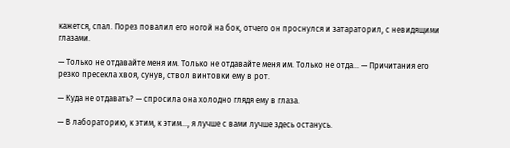кажется, спал. Порез повалил его ногой на бок, отчего он проснулся и затараторил, с невидящими глазами.

— Только не отдавайте меня им. Только не отдавайте меня им. Только не отда… — Причитания его резко пресекла хвоя, сунув, ствол винтовки ему в рот.

— Куда не отдавать? — спросила она холодно глядя ему в глаза.

— В лабораторию, к этим, к этим…, я лучше с вами лучше здесь останусь.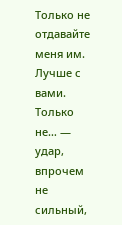Только не отдавайте меня им. Лучше с вами. Только не… — удар, впрочем не сильный,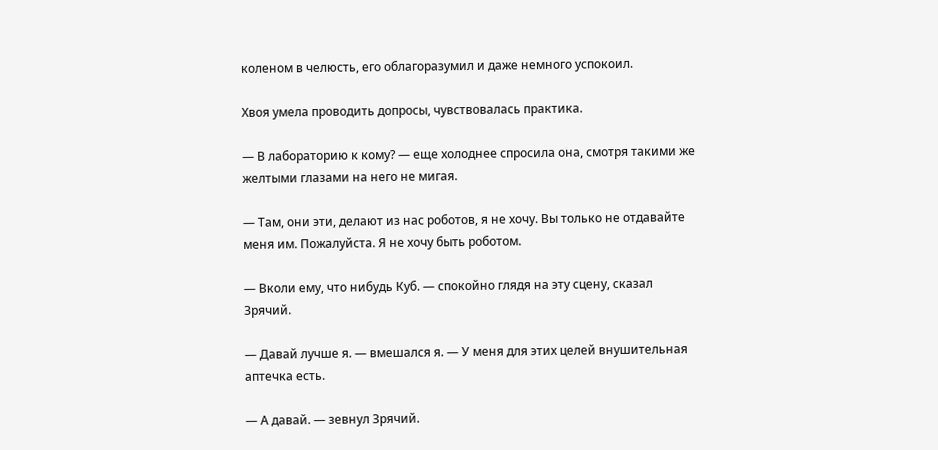коленом в челюсть, его облагоразумил и даже немного успокоил.

Хвоя умела проводить допросы, чувствовалась практика.

— В лабораторию к кому? — еще холоднее спросила она, смотря такими же желтыми глазами на него не мигая.

— Там, они эти, делают из нас роботов, я не хочу. Вы только не отдавайте меня им. Пожалуйста. Я не хочу быть роботом.

— Вколи ему, что нибудь Куб. — спокойно глядя на эту сцену, сказал Зрячий.

— Давай лучше я. — вмешался я. — У меня для этих целей внушительная аптечка есть.

— А давай. — зевнул Зрячий.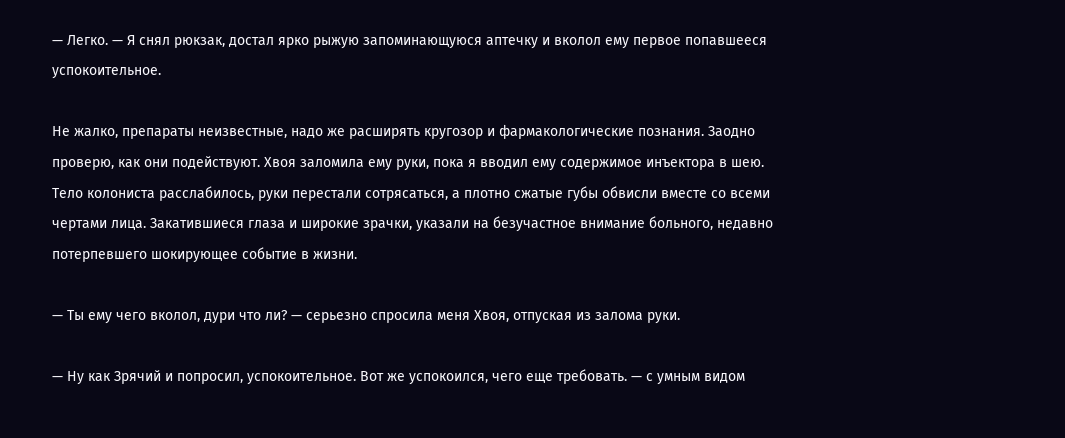— Легко. — Я снял рюкзак, достал ярко рыжую запоминающуюся аптечку и вколол ему первое попавшееся успокоительное.

Не жалко, препараты неизвестные, надо же расширять кругозор и фармакологические познания. Заодно проверю, как они подействуют. Хвоя заломила ему руки, пока я вводил ему содержимое инъектора в шею. Тело колониста расслабилось, руки перестали сотрясаться, а плотно сжатые губы обвисли вместе со всеми чертами лица. Закатившиеся глаза и широкие зрачки, указали на безучастное внимание больного, недавно потерпевшего шокирующее событие в жизни.

— Ты ему чего вколол, дури что ли? — серьезно спросила меня Хвоя, отпуская из залома руки.

— Ну как Зрячий и попросил, успокоительное. Вот же успокоился, чего еще требовать. — с умным видом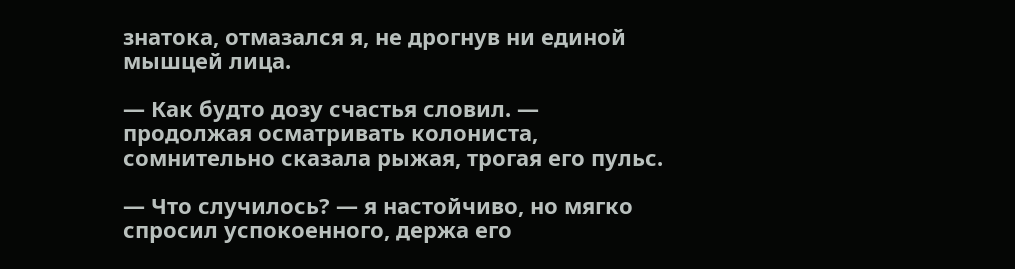знатока, отмазался я, не дрогнув ни единой мышцей лица.

— Как будто дозу счастья словил. — продолжая осматривать колониста, сомнительно сказала рыжая, трогая его пульс.

— Что случилось? — я настойчиво, но мягко спросил успокоенного, держа его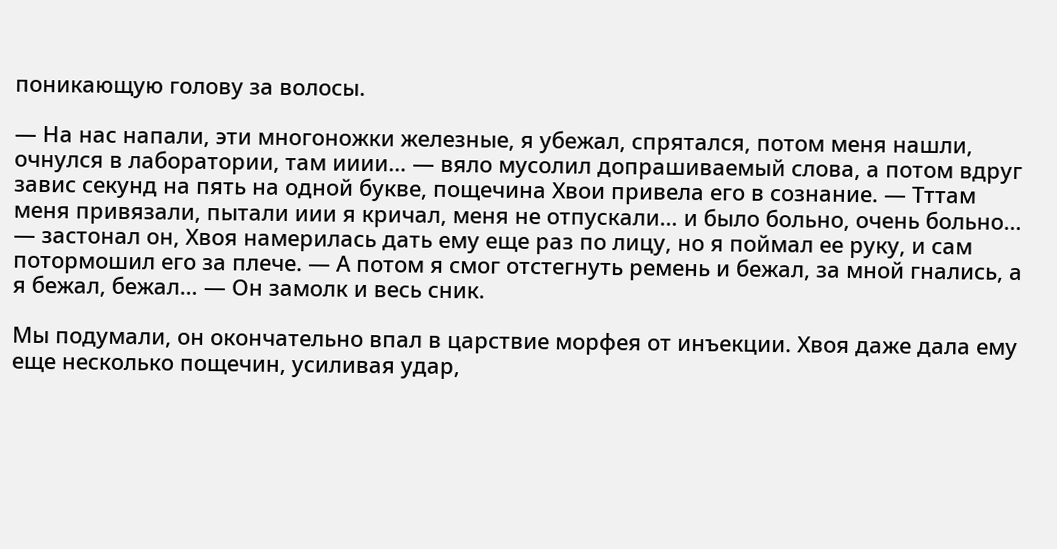поникающую голову за волосы.

— На нас напали, эти многоножки железные, я убежал, спрятался, потом меня нашли, очнулся в лаборатории, там ииии… — вяло мусолил допрашиваемый слова, а потом вдруг завис секунд на пять на одной букве, пощечина Хвои привела его в сознание. — Тттам меня привязали, пытали иии я кричал, меня не отпускали… и было больно, очень больно… — застонал он, Хвоя намерилась дать ему еще раз по лицу, но я поймал ее руку, и сам потормошил его за плече. — А потом я смог отстегнуть ремень и бежал, за мной гнались, а я бежал, бежал… — Он замолк и весь сник.

Мы подумали, он окончательно впал в царствие морфея от инъекции. Хвоя даже дала ему еще несколько пощечин, усиливая удар,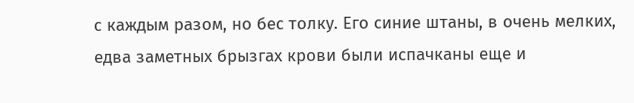с каждым разом, но бес толку. Его синие штаны, в очень мелких, едва заметных брызгах крови были испачканы еще и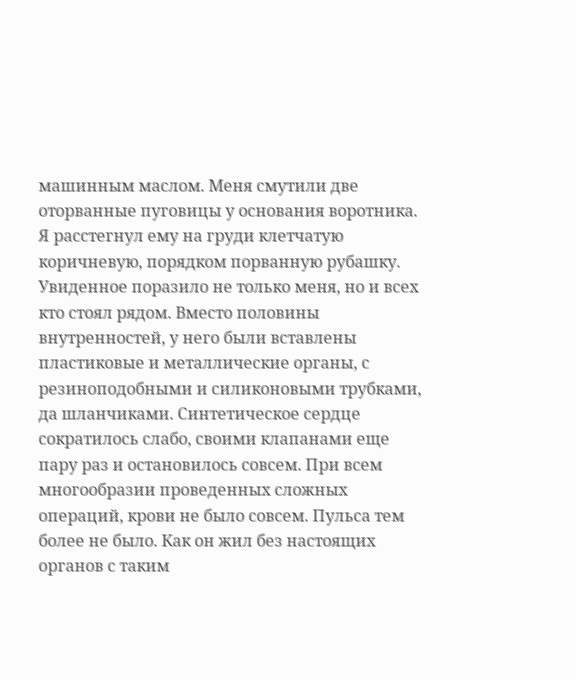машинным маслом. Меня смутили две оторванные пуговицы у основания воротника. Я расстегнул ему на груди клетчатую коричневую, порядком порванную рубашку. Увиденное поразило не только меня, но и всех кто стоял рядом. Вместо половины внутренностей, у него были вставлены пластиковые и металлические органы, с резиноподобными и силиконовыми трубками, да шланчиками. Синтетическое сердце сократилось слабо, своими клапанами еще пару раз и остановилось совсем. При всем многообразии проведенных сложных операций, крови не было совсем. Пульса тем более не было. Как он жил без настоящих органов с таким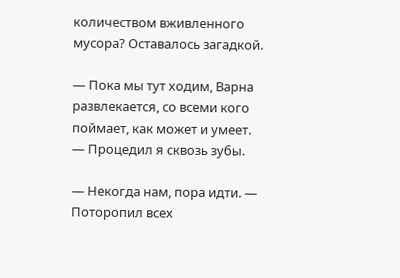количеством вживленного мусора? Оставалось загадкой.

— Пока мы тут ходим, Варна развлекается, со всеми кого поймает, как может и умеет. — Процедил я сквозь зубы.

— Некогда нам, пора идти. — Поторопил всех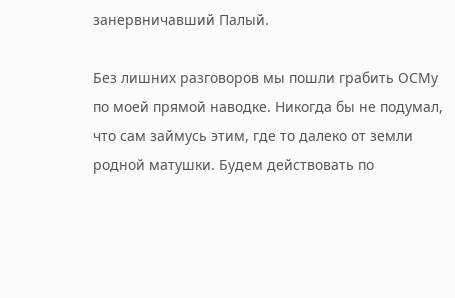занервничавший Палый.

Без лишних разговоров мы пошли грабить ОСМу по моей прямой наводке. Никогда бы не подумал, что сам займусь этим, где то далеко от земли родной матушки. Будем действовать по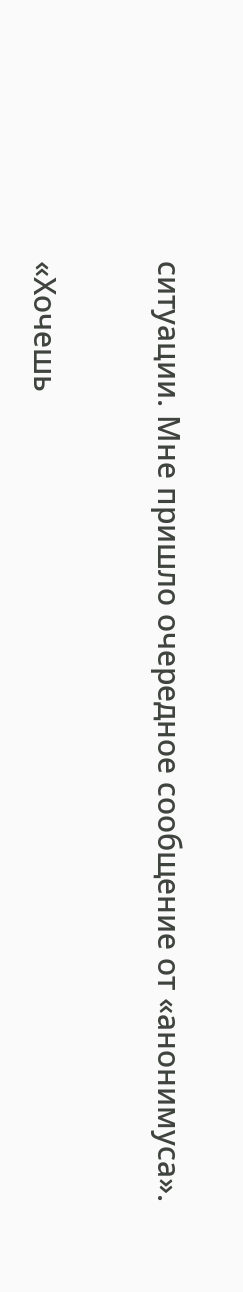ситуации. Мне пришло очередное сообщение от «анонимуса».

«Хочешь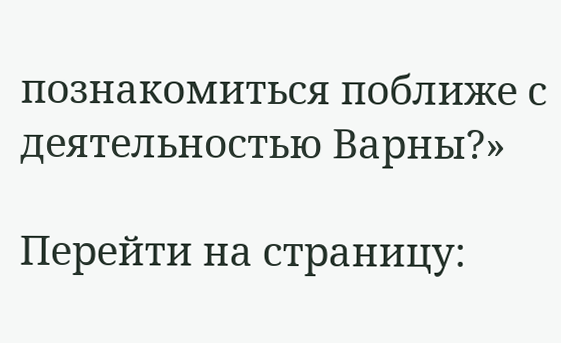познакомиться поближе с деятельностью Варны?»

Перейти на страницу: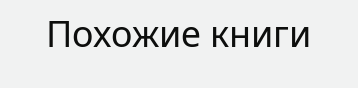Похожие книги